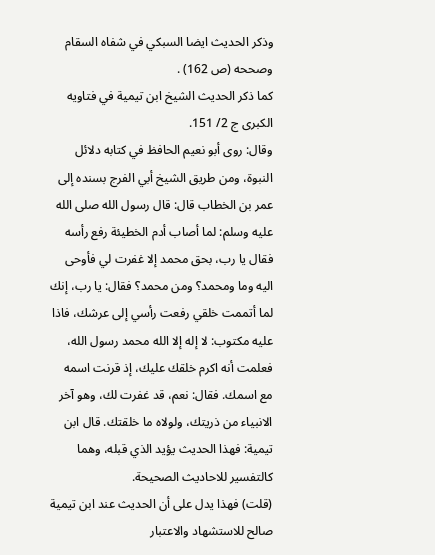وذكر الحديث ايضا السبكي في شفاه السقام وصححه (ص 162) .
كما ذكر الحديث الشيخ ابن تيمية في فتاويه الكبرى ج 2/ 151.
وقال: روى أبو نعيم الحافظ في كتابه دلائل النبوة، ومن طريق الشيخ أبي الفرج بسنده إلى عمر بن الخطاب قال: قال رسول الله صلى الله عليه وسلم: لما أصاب أدم الخطيئة رفع رأسه فقال يا رب، بحق محمد إلا غفرت لي فأوحى اليه وما ومحمد؟ ومن محمد؟ فقال: يا رب، إنك لما أتممت خلقي رفعت رأسي إلى عرشك، فاذا عليه مكتوب: لا إله إلا الله محمد رسول الله، فعلمت أنه اكرم خلقك عليك، إذ قرنت اسمه مع اسمك. فقال: نعم، قد غفرت لك، وهو آخر الانبياء من ذريتك، ولولاه ما خلقتك. قال ابن تيمية: فهذا الحديث يؤيد الذي قبله، وهما كالتفسير للاحاديث الصحيحة.
(قلت) فهذا يدل على أن الحديث عند ابن تيمية صالح للاستشهاد والاعتبار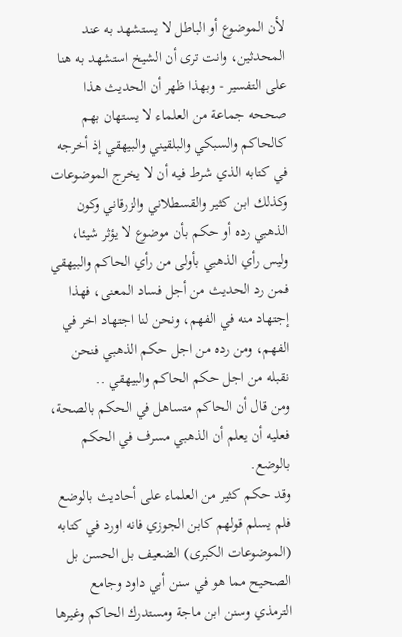لأن الموضوع أو الباطل لا يستشهد به عند المحدثين، وانت ترى أن الشيخ استشهد به هنا على التفسير - وبهذا ظهر أن الحديث هذا صححه جماعة من العلماء لا يستهان بهم كالحاكم والسبكي والبلقيني والبيهقي إذ أخرجه في كتابه الذي شرط فيه أن لا يخرج الموضوعات وكذلك ابن كثير والقسطلاني والزرقاني وكون الذهبي رده أو حكم بأن موضوع لا يؤثر شيئا، وليس رأي الذهبي بأولى من رأي الحاكم والبيهقي فمن رد الحديث من أجل فساد المعنى، فهذا إجتهاد منه في الفهم، ونحن لنا اجتهاد اخر في الفهم، ومن رده من اجل حكم الذهبي فنحن نقبله من اجل حكم الحاكم والبيهقي ..
ومن قال أن الحاكم متساهل في الحكم بالصحة، فعليه أن يعلم أن الذهبي مسرف في الحكم بالوضع.
وقد حكم كثير من العلماء على أحاديث بالوضع فلم يسلم قولهم كابن الجوزي فانه اورد في كتابه (الموضوعات الكبرى) الضعيف بل الحسن بل الصحيح مما هو في سنن أبي داود وجامع الترمذي وسنن ابن ماجة ومستدرك الحاكم وغيرها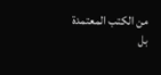من الكتب المعتمدة بل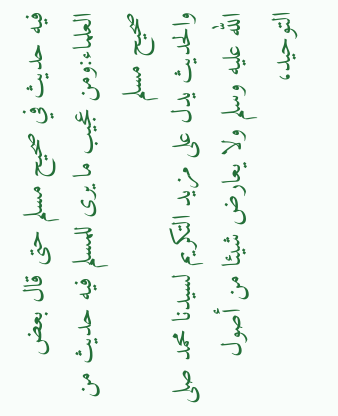فيه حديث في صحيح مسلم حتى قال بعض العلماء:ومن عجيب ما يرى للمسلم فيه حديث من صحيح مسلم
والحديث يدل على مزيد التكريم لسيدنا محمد صلى الله عليه وسلم ولا يعارض شيئا من أصول التوحيد،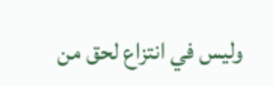وليس في انتزاع لحق من